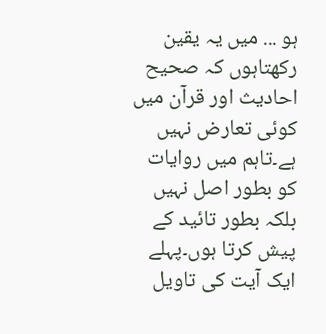ہو ... میں یہ یقین رکھتاہوں کہ صحیح احادیث اور قرآن میں کوئی تعارض نہیں ہے۔تاہم میں روایات کو بطور اصل نہیں بلکہ بطور تائید کے پیش کرتا ہوں۔پہلے ایک آیت کی تاویل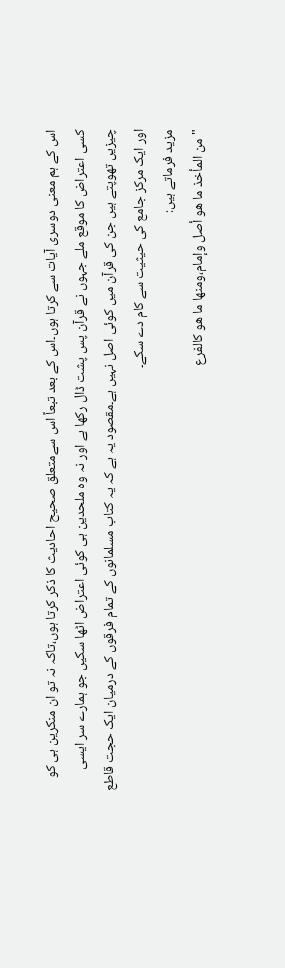اس کے ہم معنی دوسری آیات سے کرتا ہوں۔اس کے بعد تبعاً اس سےمتعلق صحیح احادیث کا ذکر کرتا ہوں،تاکہ نہ تو ان منکرین ہی کو کسی اعتراض کا موقع ملے جہوں نے قرآن پس پشت ڈال رکھا ہے اور نہ وہ ملحدین ہی کوئی اعتراض اٹھا سکیں جو ہمارے سر ایسی چیزیں تھوپتے ہیں جن کی قرآن میں کوئی اصل نہیں ہے۔مقصود یہ ہے کہ یہ کتاب مسلمانوں کے تمام فرقوں کے درمیان ایک حجت قاطع اور ایک مرکز جامع کی حیثیت سے کام دے سکے۔
مزید فرماتے ہیں:
"من المأخذ ما هو أصل وإمام،ومنها ما هو كالفرع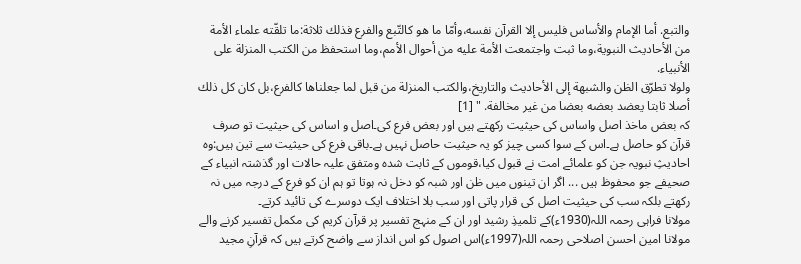والتبع. أما الإمام والأساس فليس إلا القرآن نفسه،وأمّا ما هو كالتّبع والفرع فذلك ثلاثة:ما تلقّته علماء الأمة من الأحاديث النبوية،وما ثبت واجتمعت الأمة عليه من أحوال الأمم،وما استحفظ من الكتب المنزلة على الأنبياء.
ولولا تطرّق الظن والشبهة إلى الأحاديث والتاريخ،والكتب المنزلة من قبل لما جعلناها كالفرع،بل كان كل ذلك أصلا ثابتا يعضد بعضه بعضا من غير مخالفة. " [1]
کہ بعض ماخذ اصل واساس کی حیثیت رکھتے ہیں اور بعض فرع کی۔اصل و اساس کی حیثیت تو صرف قرآن کو حاصل ہے۔اس کے سوا کسی چیز کو یہ حیثیت حاصل نہیں ہے۔باقی فرع کی حیثیت سے تین ہیں:وہ احادیثِ نبویہ جن کو علمائے امت نے قبول کیا،قوموں کے ثابت شدہ ومتفق علیہ حالات اور گذشتہ انبیاء کے صحیفے جو محفوظ ہیں ... اگر ان تینوں میں ظن اور شبہ کو دخل نہ ہوتا تو ہم ان کو فرع کے درجہ میں نہ رکھتے بلکہ سب کی حیثیت اصل کی قرار پاتی اور سب بلا اختلاف ایک دوسرے کی تائید کرتے۔
مولانا فراہی رحمہ اللہ(1930ء)کے تلمیذِ رشید اور ان کے منہج تفسیر پر قرآن کریم کی مکمل تفسیر کرنے والے مولانا امین احسن اصلاحی رحمہ اللہ(1997ء)اس اصول کو اس انداز سے واضح کرتے ہیں کہ قرآنِ مجید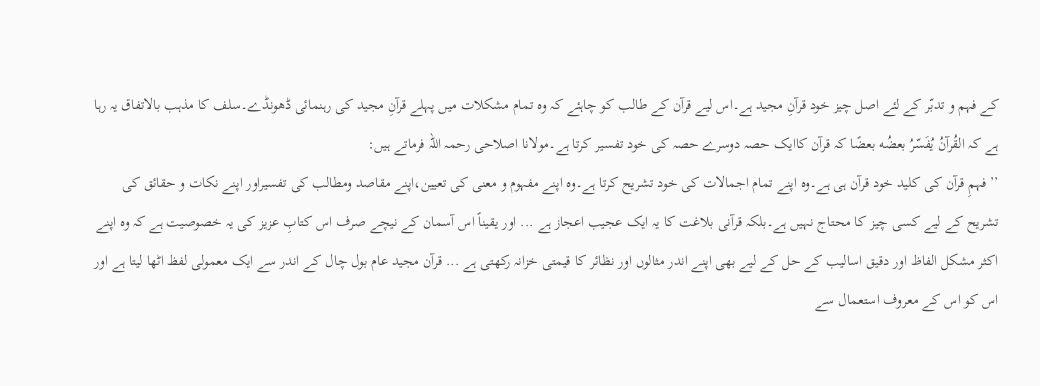کے فہم و تدبّر کے لئے اصل چیز خود قرآنِ مجید ہے۔اس لیے قرآن کے طالب کو چاہئے کہ وہ تمام مشکلات میں پہلے قرآنِ مجید کی رہنمائی ڈھونڈے۔سلف کا مذہب بالاتفاق یہ رہا ہے کہ القُرآنُ يُفَسّرُ بعضُه بعضًا کہ قرآن کاایک حصہ دوسرے حصہ کی خود تفسیر کرتا ہے۔مولانا اصلاحی رحمہ اللہ فرماتے ہیں:
’’فہمِ قرآن کی کلید خود قرآن ہی ہے۔وہ اپنے تمام اجمالات کی خود تشریح کرتا ہے۔وہ اپنے مفہوم و معنی کی تعیین،اپنے مقاصد ومطالب کی تفسیراور اپنے نکات و حقائق کی تشریح کے لیے کسی چیز کا محتاج نہیں ہے۔بلکہ قرآنی بلاغت کا یہ ایک عجیب اعجاز ہے ... اور یقیناً اس آسمان کے نیچے صرف اس کتابِ عزیز کی یہ خصوصیت ہے کہ وہ اپنے اکثر مشکل الفاظ اور دقیق اسالیب کے حل کے لیے بھی اپنے اندر مثالوں اور نظائر کا قیمتی خزانہ رکھتی ہے ... قرآن مجید عام بول چال کے اندر سے ایک معمولی لفظ اٹھا لیتا ہے اور اس کو اس کے معروف استعمال سے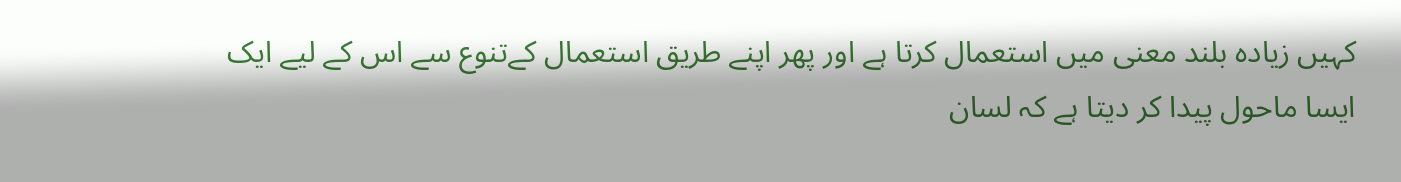کہیں زیادہ بلند معنی میں استعمال کرتا ہے اور پھر اپنے طریق استعمال کےتنوع سے اس کے لیے ایک ایسا ماحول پیدا کر دیتا ہے کہ لسان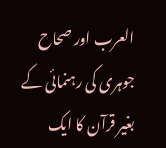العرب اور صحاح جوہری کی رہنمائی کے بغیر قرآن کا ایک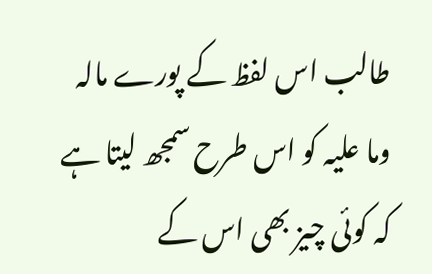طالب اس لفظ کے پورے مالہ وما علیہ کو اس طرح سمجھ لیتا ہے کہ کوئی چیز بھی اس کے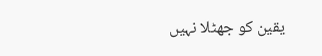یقین کو جھٹلا نہیں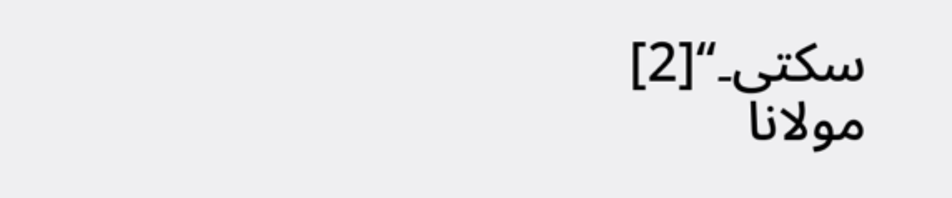سکتی۔‘‘[2]
مولانا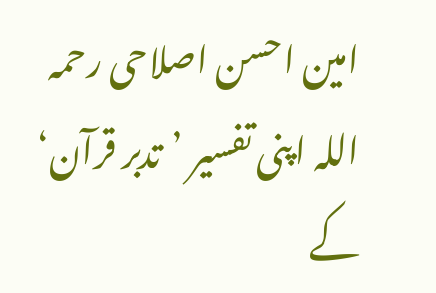امین احسن اصلاحی رحمہ اللہ اپنی تفسیر ’تدبر قرآن‘ کے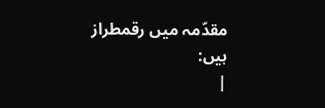مقدّمہ میں رقمطراز ہیں:
|